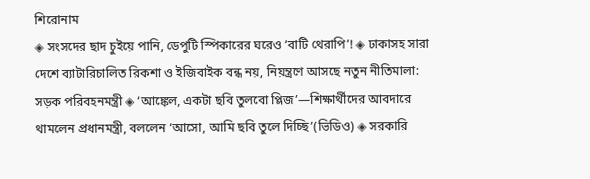শিরোনাম
◈ সংসদের ছাদ চুইয়ে পানি, ডেপুটি স্পিকারের ঘরেও ‘বাটি থেরাপি’! ◈ ঢাকাসহ সারা দেশে ব্যাটারিচালিত রিকশা ও ইজিবাইক বন্ধ নয়, নিয়ন্ত্রণে আসছে নতুন নীতিমালা: সড়ক পরিবহনমন্ত্রী ◈ ‘আঙ্কেল, একটা ছবি তুলবো প্লিজ’—শিক্ষার্থীদের আবদারে থামলেন প্রধানমন্ত্রী, বললেন ‘আসো, আমি ছবি তুলে দিচ্ছি’(ভিডিও) ◈ সরকারি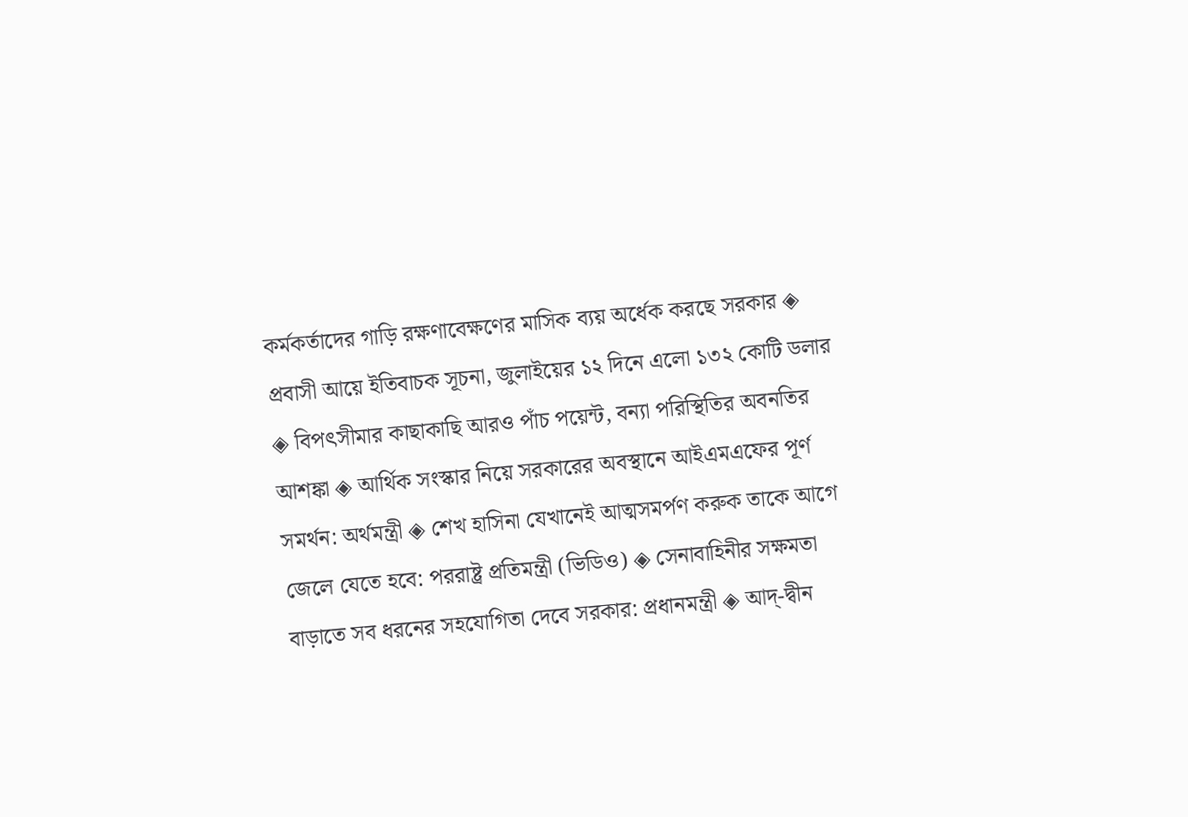কর্মকর্তাদের গাড়ি রক্ষণাবেক্ষণের মাসিক ব্যয় অর্ধেক করছে সরকার ◈ প্রবাসী আয়ে ইতিবাচক সূচনা, জুলাইয়ের ১২ দিনে এলো ১৩২ কোটি ডলার ◈ বিপৎসীমার কাছাকাছি আরও পাঁচ পয়েন্ট, বন্যা পরিস্থিতির অবনতির আশঙ্কা ◈ আর্থিক সংস্কার নিয়ে সরকারের অবস্থানে আইএমএফের পূর্ণ সমর্থন: অর্থমন্ত্রী ◈ শেখ হাসিনা যেখানেই আত্মসমর্পণ করুক তাকে আগে জেলে যেতে হবে: পররাষ্ট্র প্রতিমন্ত্রী (ভিডিও) ◈ সেনাবাহিনীর সক্ষমতা বাড়াতে সব ধরনের সহযোগিতা দেবে সরকার: প্রধানমন্ত্রী ◈ আদ্-দ্বীন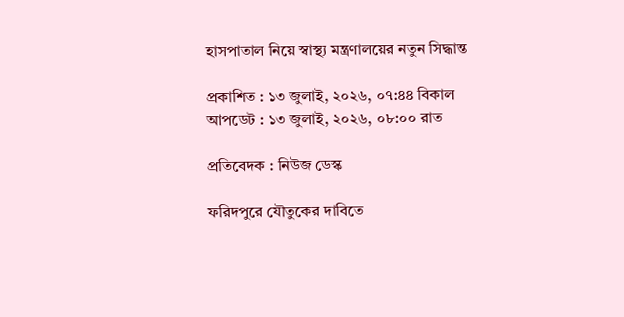হাসপাতাল নিয়ে স্বাস্থ্য মন্ত্রণালয়ের নতুন ‍সিদ্ধান্ত

প্রকাশিত : ১৩ জুলাই, ২০২৬, ০৭:৪৪ বিকাল
আপডেট : ১৩ জুলাই, ২০২৬, ০৮:০০ রাত

প্রতিবেদক : নিউজ ডেস্ক

ফরিদপুরে যৌতুকের দাবিতে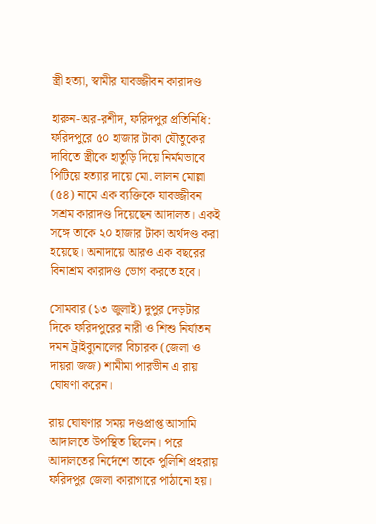স্ত্রী হত্যা, স্বামীর যাবজ্জীবন কারাদণ্ড

হারুন-অর-রশীদ, ফরিদপুর প্রতিনিধি: ফরিদপুরে ৫০ হাজার টাকা যৌতুকের দাবিতে স্ত্রীকে হাতুড়ি দিয়ে নির্মমভাবে পিটিয়ে হত্যার দায়ে মো. লালন মোল্লা (৫৪) নামে এক ব্যক্তিকে যাবজ্জীবন সশ্রম কারাদণ্ড দিয়েছেন আদালত। একই সঙ্গে তাকে ২০ হাজার টাকা অর্থদণ্ড করা হয়েছে। অনাদায়ে আরও এক বছরের বিনাশ্রম কারাদণ্ড ভোগ করতে হবে।

সোমবার (১৩ জুলাই) দুপুর দেড়টার দিকে ফরিদপুরের নারী ও শিশু নির্যাতন দমন ট্রাইব্যুনালের বিচারক (জেলা ও দায়রা জজ) শামীমা পারভীন এ রায় ঘোষণা করেন।

রায় ঘোষণার সময় দণ্ডপ্রাপ্ত আসামি আদালতে উপস্থিত ছিলেন। পরে আদালতের নির্দেশে তাকে পুলিশি প্রহরায় ফরিদপুর জেলা কারাগারে পাঠানো হয়।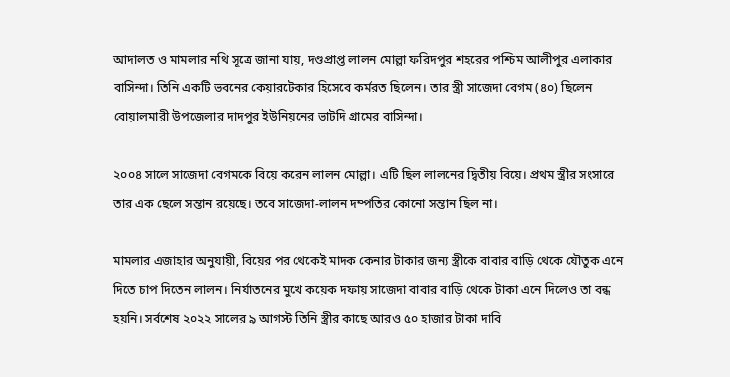আদালত ও মামলার নথি সূত্রে জানা যায়, দণ্ডপ্রাপ্ত লালন মোল্লা ফরিদপুর শহরের পশ্চিম আলীপুর এলাকার বাসিন্দা। তিনি একটি ভবনের কেয়ারটেকার হিসেবে কর্মরত ছিলেন। তার স্ত্রী সাজেদা বেগম (৪০) ছিলেন বোয়ালমারী উপজেলার দাদপুর ইউনিয়নের ভাটদি গ্রামের বাসিন্দা।

২০০৪ সালে সাজেদা বেগমকে বিয়ে করেন লালন মোল্লা। এটি ছিল লালনের দ্বিতীয় বিয়ে। প্রথম স্ত্রীর সংসারে তার এক ছেলে সন্তান রয়েছে। তবে সাজেদা-লালন দম্পতির কোনো সন্তান ছিল না।

মামলার এজাহার অনুযায়ী, বিয়ের পর থেকেই মাদক কেনার টাকার জন্য স্ত্রীকে বাবার বাড়ি থেকে যৌতুক এনে দিতে চাপ দিতেন লালন। নির্যাতনের মুখে কয়েক দফায় সাজেদা বাবার বাড়ি থেকে টাকা এনে দিলেও তা বন্ধ হয়নি। সর্বশেষ ২০২২ সালের ৯ আগস্ট তিনি স্ত্রীর কাছে আরও ৫০ হাজার টাকা দাবি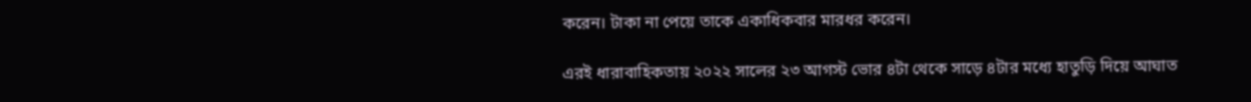করেন। টাকা না পেয়ে তাকে একাধিকবার মারধর করেন।

এরই ধারাবাহিকতায় ২০২২ সালের ২৩ আগস্ট ভোর ৪টা থেকে সাড়ে ৪টার মধ্যে হাতুড়ি দিয়ে আঘাত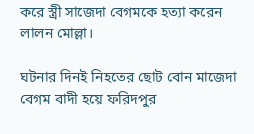করে স্ত্রী সাজেদা বেগমকে হত্যা করেন লালন মোল্লা।

ঘটনার দিনই নিহতের ছোট বোন মাজেদা বেগম বাদী হয়ে ফরিদপুর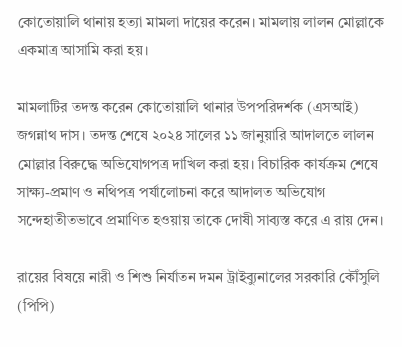কোতোয়ালি থানায় হত্যা মামলা দায়ের করেন। মামলায় লালন মোল্লাকে একমাত্র আসামি করা হয়।

মামলাটির তদন্ত করেন কোতোয়ালি থানার উপপরিদর্শক (এসআই) জগন্নাথ দাস। তদন্ত শেষে ২০২৪ সালের ১১ জানুয়ারি আদালতে লালন মোল্লার বিরুদ্ধে অভিযোগপত্র দাখিল করা হয়। বিচারিক কার্যক্রম শেষে সাক্ষ্য-প্রমাণ ও নথিপত্র পর্যালোচনা করে আদালত অভিযোগ সন্দেহাতীতভাবে প্রমাণিত হওয়ায় তাকে দোষী সাব্যস্ত করে এ রায় দেন।

রায়ের বিষয়ে নারী ও শিশু নির্যাতন দমন ট্রাইব্যুনালের সরকারি কৌঁসুলি (পিপি)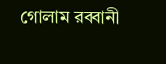গোলাম রব্বানী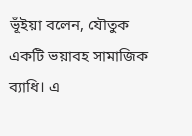ভূঁইয়া বলেন, যৌতুক একটি ভয়াবহ সামাজিক ব্যাধি। এ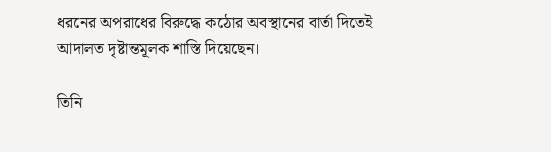ধরনের অপরাধের বিরুদ্ধে কঠোর অবস্থানের বার্তা দিতেই আদালত দৃষ্টান্তমূলক শাস্তি দিয়েছেন।

তিনি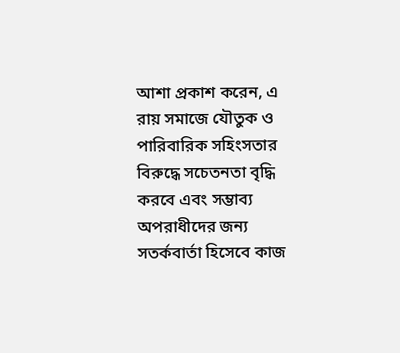আশা প্রকাশ করেন, এ রায় সমাজে যৌতুক ও পারিবারিক সহিংসতার বিরুদ্ধে সচেতনতা বৃদ্ধি করবে এবং সম্ভাব্য অপরাধীদের জন্য সতর্কবার্তা হিসেবে কাজ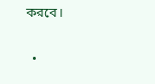করবে।

  •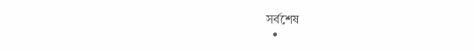সর্বশেষ
  •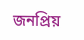জনপ্রিয়